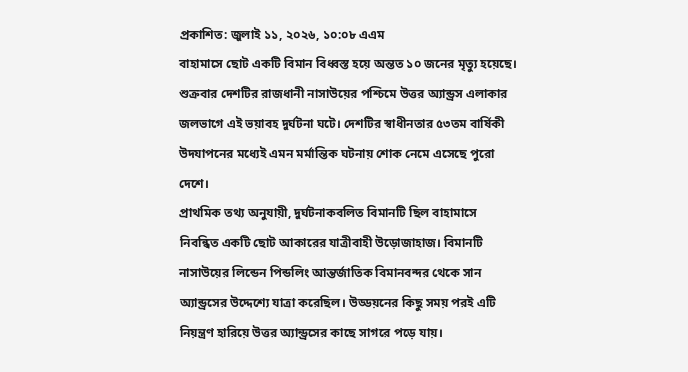প্রকাশিত: জুলাই ১১, ২০২৬, ১০:০৮ এএম
বাহামাসে ছোট একটি বিমান বিধ্বস্ত হয়ে অন্তত ১০ জনের মৃত্যু হয়েছে। শুক্রবার দেশটির রাজধানী নাসাউয়ের পশ্চিমে উত্তর অ্যান্ড্রস এলাকার জলভাগে এই ভয়াবহ দুর্ঘটনা ঘটে। দেশটির স্বাধীনতার ৫৩তম বার্ষিকী উদযাপনের মধ্যেই এমন মর্মান্তিক ঘটনায় শোক নেমে এসেছে পুরো দেশে।
প্রাথমিক তথ্য অনুযায়ী, দুর্ঘটনাকবলিত বিমানটি ছিল বাহামাসে নিবন্ধিত একটি ছোট আকারের যাত্রীবাহী উড়োজাহাজ। বিমানটি নাসাউয়ের লিন্ডেন পিন্ডলিং আন্তর্জাতিক বিমানবন্দর থেকে সান অ্যান্ড্রসের উদ্দেশ্যে যাত্রা করেছিল। উড্ডয়নের কিছু সময় পরই এটি নিয়ন্ত্রণ হারিয়ে উত্তর অ্যান্ড্রসের কাছে সাগরে পড়ে যায়।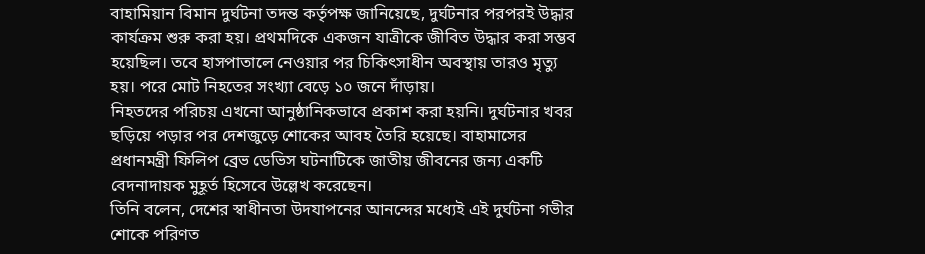বাহামিয়ান বিমান দুর্ঘটনা তদন্ত কর্তৃপক্ষ জানিয়েছে, দুর্ঘটনার পরপরই উদ্ধার কার্যক্রম শুরু করা হয়। প্রথমদিকে একজন যাত্রীকে জীবিত উদ্ধার করা সম্ভব হয়েছিল। তবে হাসপাতালে নেওয়ার পর চিকিৎসাধীন অবস্থায় তারও মৃত্যু হয়। পরে মোট নিহতের সংখ্যা বেড়ে ১০ জনে দাঁড়ায়।
নিহতদের পরিচয় এখনো আনুষ্ঠানিকভাবে প্রকাশ করা হয়নি। দুর্ঘটনার খবর ছড়িয়ে পড়ার পর দেশজুড়ে শোকের আবহ তৈরি হয়েছে। বাহামাসের প্রধানমন্ত্রী ফিলিপ ব্রেভ ডেভিস ঘটনাটিকে জাতীয় জীবনের জন্য একটি বেদনাদায়ক মুহূর্ত হিসেবে উল্লেখ করেছেন।
তিনি বলেন, দেশের স্বাধীনতা উদযাপনের আনন্দের মধ্যেই এই দুর্ঘটনা গভীর শোকে পরিণত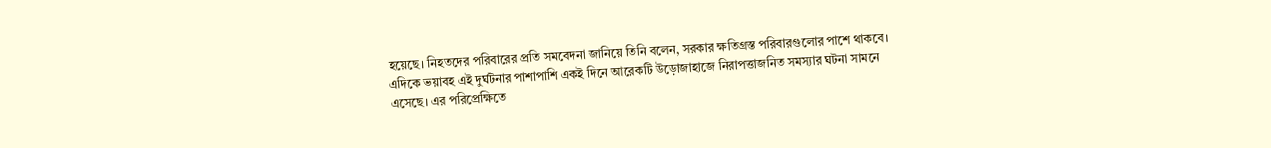হয়েছে। নিহতদের পরিবারের প্রতি সমবেদনা জানিয়ে তিনি বলেন, সরকার ক্ষতিগ্রস্ত পরিবারগুলোর পাশে থাকবে।
এদিকে ভয়াবহ এই দুর্ঘটনার পাশাপাশি একই দিনে আরেকটি উড়োজাহাজে নিরাপত্তাজনিত সমস্যার ঘটনা সামনে এসেছে। এর পরিপ্রেক্ষিতে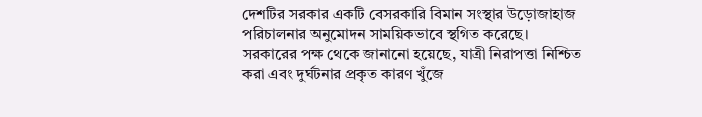দেশটির সরকার একটি বেসরকারি বিমান সংস্থার উড়োজাহাজ পরিচালনার অনুমোদন সাময়িকভাবে স্থগিত করেছে।
সরকারের পক্ষ থেকে জানানো হয়েছে, যাত্রী নিরাপত্তা নিশ্চিত করা এবং দুর্ঘটনার প্রকৃত কারণ খুঁজে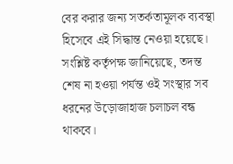বের করার জন্য সতর্কতামূলক ব্যবস্থা হিসেবে এই সিদ্ধান্ত নেওয়া হয়েছে। সংশ্লিষ্ট কর্তৃপক্ষ জানিয়েছে, তদন্ত শেষ না হওয়া পর্যন্ত ওই সংস্থার সব ধরনের উড়োজাহাজ চলাচল বন্ধ থাকবে।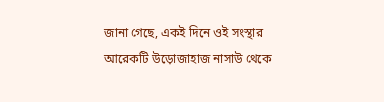জানা গেছে, একই দিনে ওই সংস্থার আরেকটি উড়োজাহাজ নাসাউ থেকে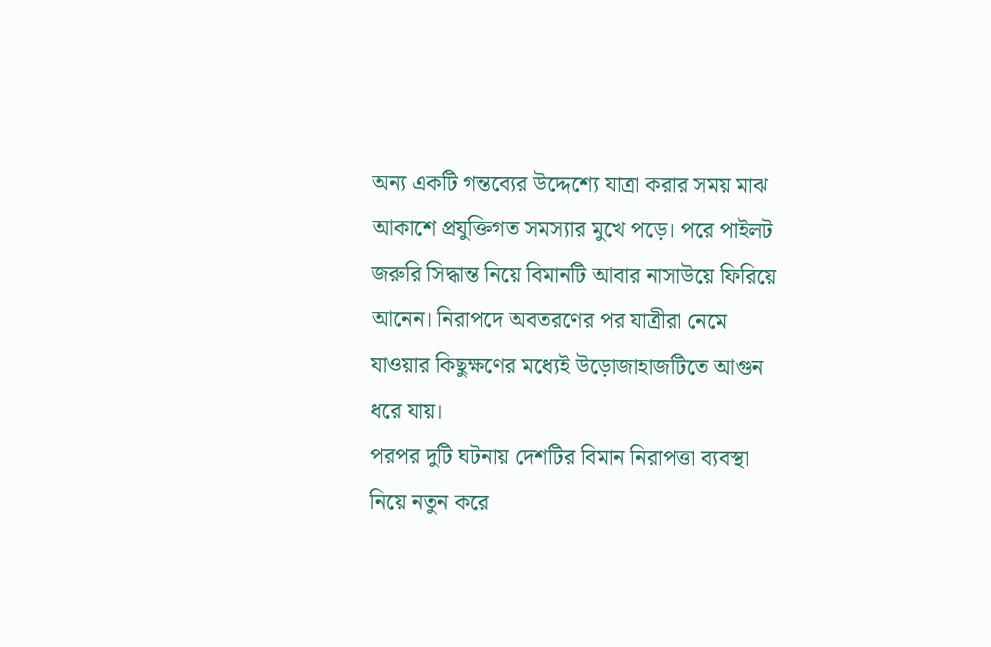অন্য একটি গন্তব্যের উদ্দেশ্যে যাত্রা করার সময় মাঝ আকাশে প্রযুক্তিগত সমস্যার মুখে পড়ে। পরে পাইলট জরুরি সিদ্ধান্ত নিয়ে বিমানটি আবার নাসাউয়ে ফিরিয়ে আনেন। নিরাপদে অবতরণের পর যাত্রীরা নেমে যাওয়ার কিছুক্ষণের মধ্যেই উড়োজাহাজটিতে আগুন ধরে যায়।
পরপর দুটি ঘটনায় দেশটির বিমান নিরাপত্তা ব্যবস্থা নিয়ে নতুন করে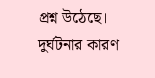প্রশ্ন উঠেছে। দুর্ঘটনার কারণ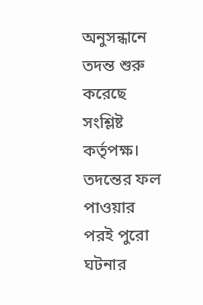অনুসন্ধানে তদন্ত শুরু করেছে সংশ্লিষ্ট কর্তৃপক্ষ। তদন্তের ফল পাওয়ার পরই পুরো ঘটনার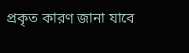প্রকৃত কারণ জানা যাবে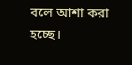বলে আশা করা হচ্ছে।